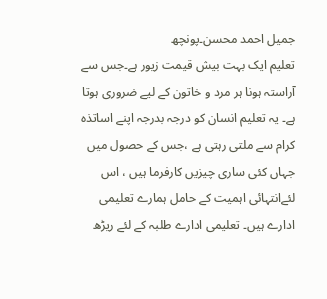جمیل احمد محسن۔پونچھ
تعلیم ایک بہت بیش قیمت زیور ہے۔جس سے آراستہ ہونا ہر مرد و خاتون کے لیے ضروری ہوتا ہے۔ یہ تعلیم انسان کو درجہ بدرجہ اپنے اساتذہ کرام سے ملتی رہتی ہے ،جس کے حصول میں جہاں کئی ساری چیزیں کارفرما ہیں ، اس لئےانتہائی اہمیت کے حامل ہمارے تعلیمی ادارے ہیں۔ تعلیمی ادارے طلبہ کے لئے ریڑھ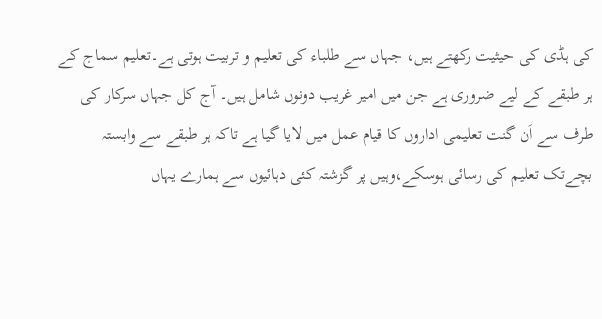کی ہڈی کی حیثیت رکھتے ہیں، جہاں سے طلباء کی تعلیم و تربیت ہوتی ہے۔تعلیم سماج کے ہر طبقے کے لیے ضروری ہے جن میں امیر غریب دونوں شامل ہیں۔ آج کل جہاں سرکار کی طرف سے اَن گنت تعلیمی اداروں کا قیام عمل میں لایا گیا ہے تاکہ ہر طبقے سے وابستہ بچےتک تعلیم کی رسائی ہوسکے،وہیں پر گزشتہ کئی دہائیوں سے ہمارے یہاں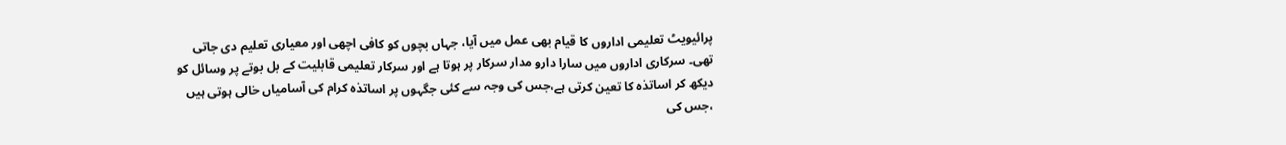پرائیویٹ تعلیمی اداروں کا قیام بھی عمل میں آیا، جہاں بچوں کو کافی اچھی اور معیاری تعلیم دی جاتی تھی۔ سرکاری اداروں میں سارا دارو مدار سرکار پر ہوتا ہے اور سرکار تعلیمی قابلیت کے بل بوتے پر وسائل کو دیکھ کر اساتذہ کا تعین کرتی ہے،جس کی وجہ سے کئی جگہوں پر اساتذہ کرام کی آسامیاں خالی ہوتی ہیں ،جس کی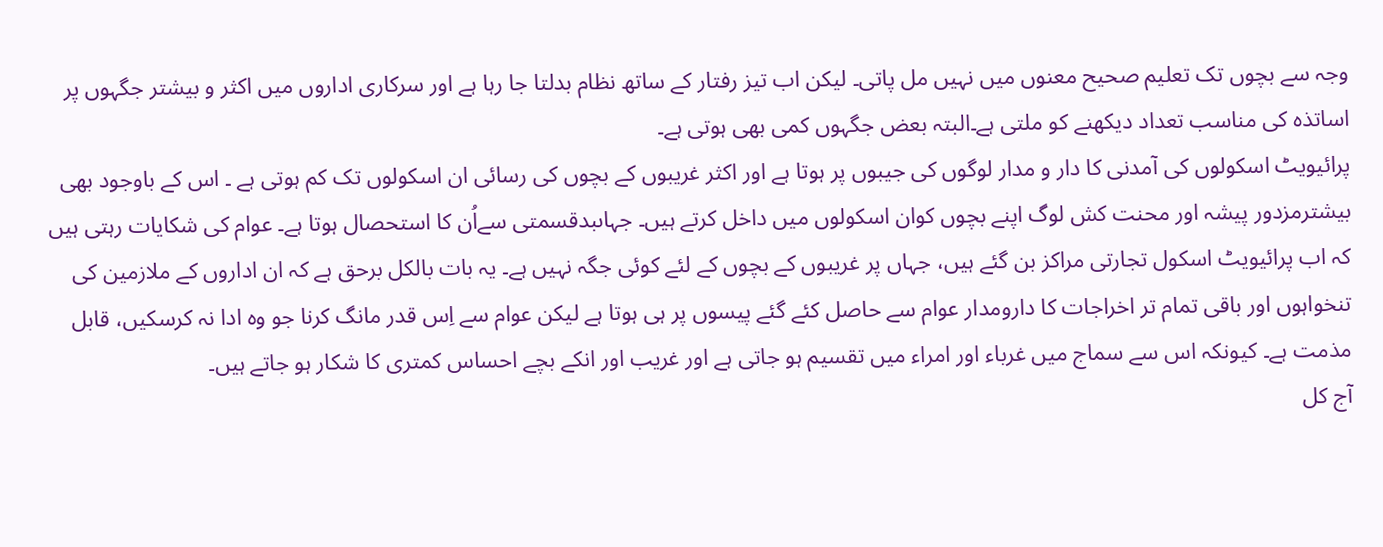وجہ سے بچوں تک تعلیم صحیح معنوں میں نہیں مل پاتی۔ لیکن اب تیز رفتار کے ساتھ نظام بدلتا جا رہا ہے اور سرکاری اداروں میں اکثر و بیشتر جگہوں پر اساتذہ کی مناسب تعداد دیکھنے کو ملتی ہے۔البتہ بعض جگہوں کمی بھی ہوتی ہے۔
پرائیویٹ اسکولوں کی آمدنی کا دار و مدار لوگوں کی جیبوں پر ہوتا ہے اور اکثر غریبوں کے بچوں کی رسائی ان اسکولوں تک کم ہوتی ہے ۔ اس کے باوجود بھی بیشترمزدور پیشہ اور محنت کش لوگ اپنے بچوں کوان اسکولوں میں داخل کرتے ہیں۔ جہاںبدقسمتی سےاُن کا استحصال ہوتا ہے۔ عوام کی شکایات رہتی ہیں کہ اب پرائیویٹ اسکول تجارتی مراکز بن گئے ہیں، جہاں پر غریبوں کے بچوں کے لئے کوئی جگہ نہیں ہے۔ یہ بات بالکل برحق ہے کہ ان اداروں کے ملازمین کی تنخواہوں اور باقی تمام تر اخراجات کا دارومدار عوام سے حاصل کئے گئے پیسوں پر ہی ہوتا ہے لیکن عوام سے اِس قدر مانگ کرنا جو وہ ادا نہ کرسکیں، قابل مذمت ہے۔ کیونکہ اس سے سماج میں غرباء اور امراء میں تقسیم ہو جاتی ہے اور غریب اور انکے بچے احساس کمتری کا شکار ہو جاتے ہیں۔
آج کل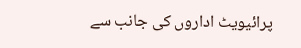پرائیویٹ اداروں کی جانب سے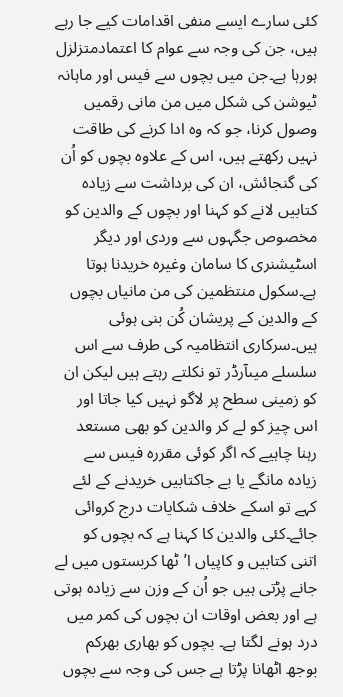کئی سارے ایسے منفی اقدامات کیے جا رہے ہیں، جن کی وجہ سے عوام کا اعتمادمتزلزل ہورہا ہے۔جن میں بچوں سے فیس اور ماہانہ ٹیوشن کی شکل میں من مانی رقمیں وصول کرنا، جو کہ وہ ادا کرنے کی طاقت نہیں رکھتے ہیں، اس کے علاوہ بچوں کو اُن کی گنجائش، ان کی برداشت سے زیادہ کتابیں لانے کو کہنا اور بچوں کے والدین کو مخصوص جگہوں سے وردی اور دیگر اسٹیشنری کا سامان وغیرہ خریدنا ہوتا ہے۔سکول منتظمین کی من مانیاں بچوں کے والدین کے پریشان کُن بنی ہوئی ہیں۔سرکاری انتظامیہ کی طرف سے اس سلسلے میںآرڈر تو نکلتے رہتے ہیں لیکن ان کو زمینی سطح پر لاگو نہیں کیا جاتا اور اس چیز کو لے کر والدین کو بھی مستعد رہنا چاہیے کہ اگر کوئی مقررہ فیس سے زیادہ مانگے یا بے جاکتابیں خریدنے کے لئے کہے تو اسکے خلاف شکایات درج کروائی جائے۔کئی والدین کا کہنا ہے کہ بچوں کو اتنی کتابیں و کاپیاں ا’ٹھا کربستوں میں لے جانے پڑتی ہیں جو اُن کے وزن سے زیادہ ہوتی ہے اور بعض اوقات ان بچوں کی کمر میں درد ہونے لگتا ہے۔ بچوں کو بھاری بھرکم بوجھ اٹھانا پڑتا ہے جس کی وجہ سے بچوں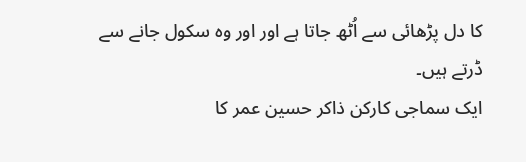کا دل پڑھائی سے اُٹھ جاتا ہے اور اور وہ سکول جانے سے ڈرتے ہیں۔
ایک سماجی کارکن ذاکر حسین عمر کا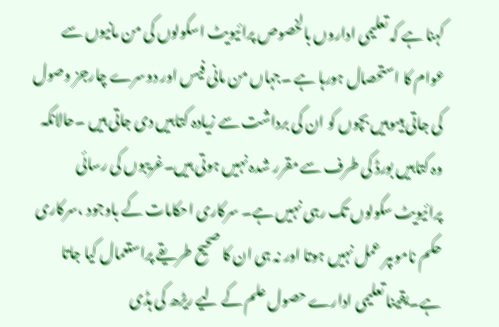کہنا ہے کہ تعلیمی اداروں بالخصوص پرائیویٹ اسکولوں کی من مانیوں سے عوام کا استحصال ہورہا ہے ۔جہاں من مانی فیس اور دوسرے چارجز وصول کی جاتی ہیںوہیں بچوں کو ان کی برداشت سے زیادہ کتابیں دی جاتی ہیں ۔حالانکہ وہ کتابیں بورڈ کی طرف سے مقرر شدہ نہیں ہوتی ہیں۔غریبوں کی رسائی پرائیویٹ سکولوں تک رہی نہیں ہے۔ سرکاری احکامات کے باوجود ،سرکاری حکم ناموںپر عمل نہیں ہوتا اور نہ ہی ان کا صحیح طریقے پراستعمال کیا جاتا ہے۔یقینا تعلیمی ادارے حصول علم کے لیے ریڑھ کی ہڈی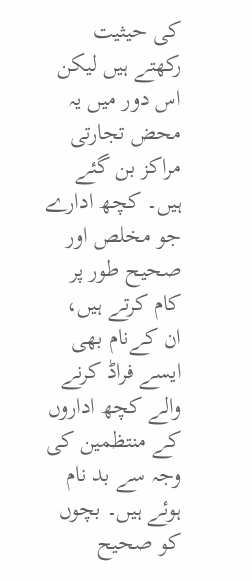کی حیثیت رکھتے ہیں لیکن اس دور میں یہ محض تجارتی مراکز بن گئے ہیں۔ کچھ ادارے جو مخلص اور صحیح طور پر کام کرتے ہیں، ان کےنام بھی ایسے فراڈ کرنے والے کچھ اداروں کے منتظمین کی وجہ سے بد نام ہوئے ہیں۔ بچوں کو صحیح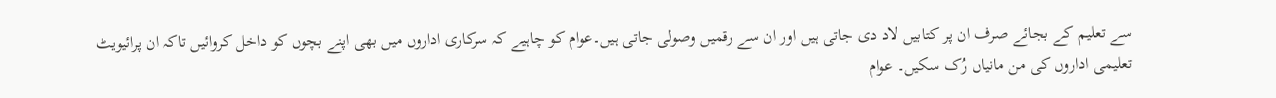سے تعلیم کے بجائے صرف ان پر کتابیں لاد دی جاتی ہیں اور ان سے رقمیں وصولی جاتی ہیں۔عوام کو چاہیے کہ سرکاری اداروں میں بھی اپنے بچوں کو داخل کروائیں تاکہ ان پرائیویٹ تعلیمی اداروں کی من مانیاں رُک سکیں۔ عوام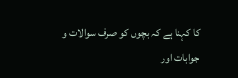کا کہنا ہے کہ بچوں کو صرف سوالات و جوابات اور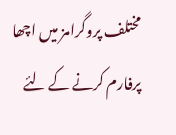مختلف پروگرامز میں اچھا پرفارم کرنے کے لئے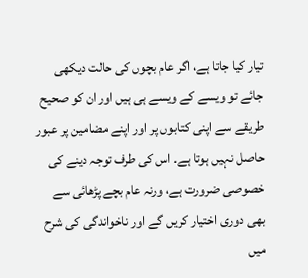تیار کیا جاتا ہے، اگر عام بچوں کی حالت دیکھی جائے تو ویسے کے ویسے ہی ہیں اور ان کو صحیح طریقے سے اپنی کتابوں پر اور اپنے مضامین پر عبور حاصل نہیں ہوتا ہے۔ اس کی طرف توجہ دینے کی خصوصی ضرورت ہے، ورنہ عام بچے پڑھائی سے بھی دوری اختیار کریں گے اور ناخواندگی کی شرح میں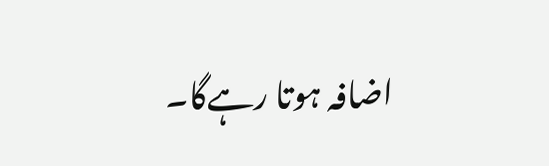اضافہ ہوتا رہےگا۔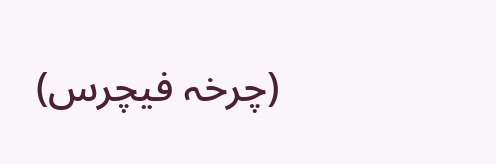(چرخہ فیچرس)